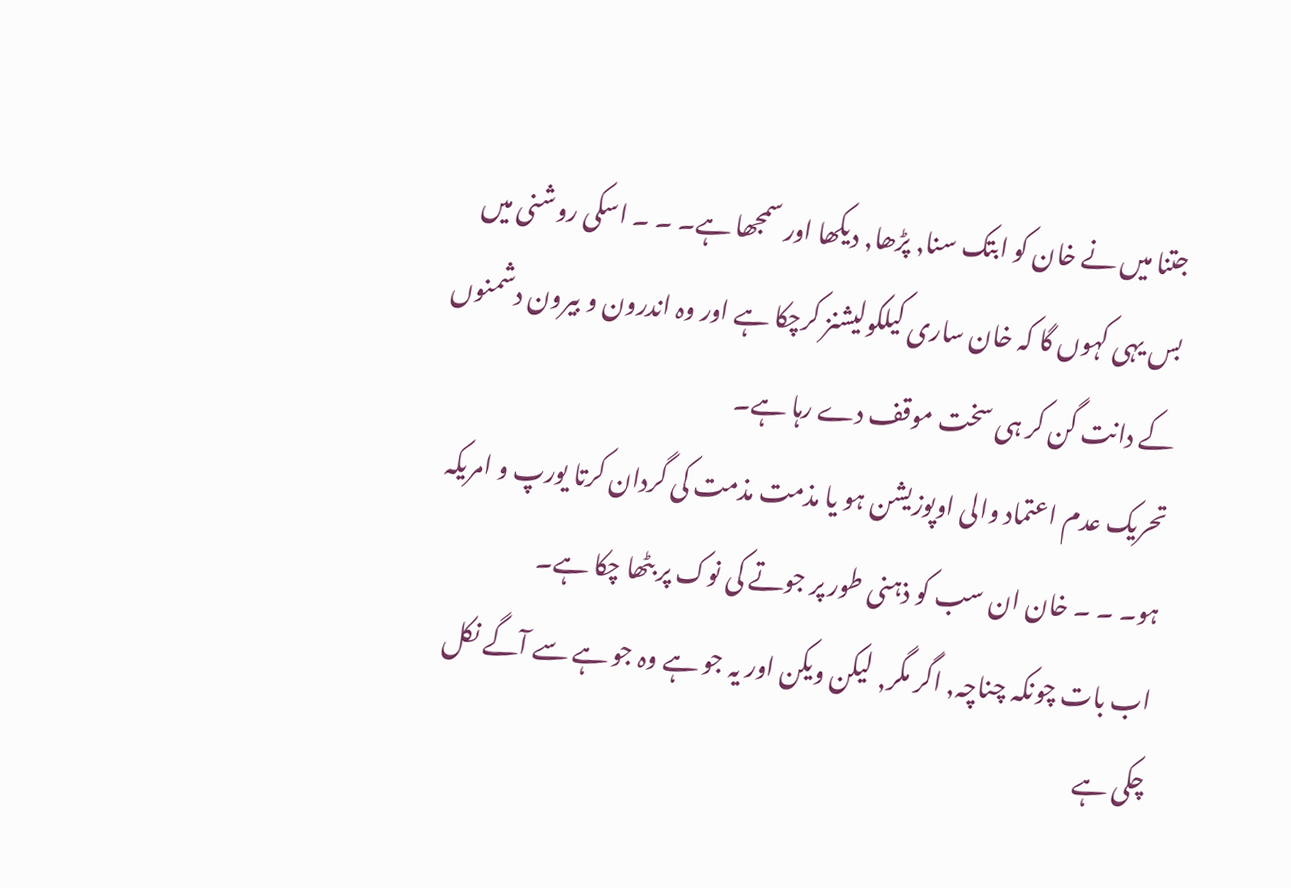جتنا میں نے خان کو ابتک سنا, پڑھا, دیکھا اور سمجھا ہے۔ ۔ ۔ اسکی روشنی میں بس یہی کہوں گا کہ خان ساری کیلکولیشنز کرچکا ہے اور وہ اندرون و بیرون دشمنوں کے دانت گن کر ہی سخت موقف دے رہا ہے۔
تحریک عدم اعتماد والی اوپوزیشن ہو یا مذمت مذمت کی گردان کرتا یورپ و امریکہ ہو۔ ۔ ۔ خان ان سب کو ذہنی طور پر جوتے کی نوک پر بٹھا چکا ہے۔
اب بات چونکہ چناچہ, اگر مگر, لیکن ویکن اور یہ جو ہے وہ جو ہے سے آگے نکل چکی ہے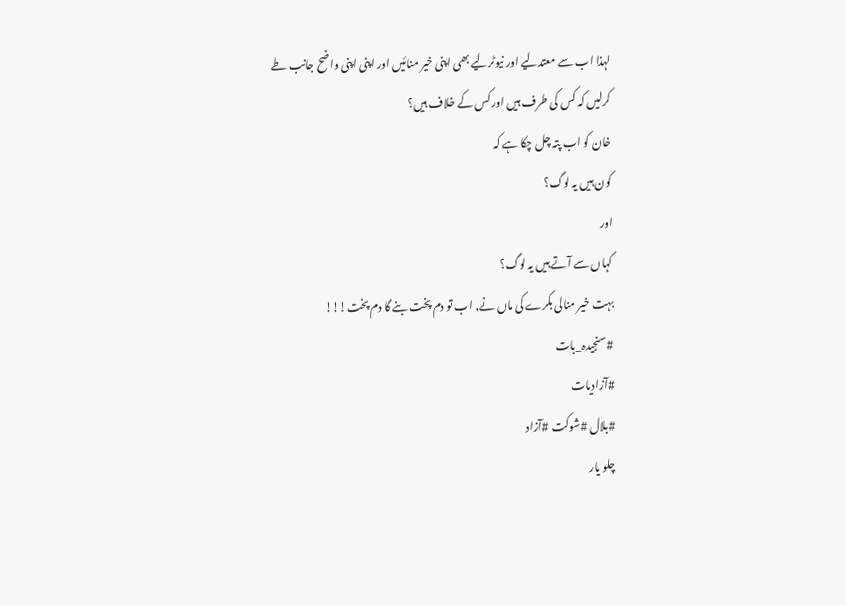لہذا اب سے معتدلیے اور نیوٹرلیے بھی اپنی خیر منائیں اور اپنی اپنی واضح جانب طے کرلیں کہ کس کی طرف ہیں اور کس کے خلاف ہیں؟
خان کو اب پتہ چل چکا ہے کہ
کون ہیں یہ لوگ؟
اور
کہاں سے آتے ہیں یہ لوگ؟
بہت خیر منالی بکرے کی ماں نے, اب تو دم پخت بنے گا دم پخت!!!
#سنجیدہ_بات
#آزادیات
#بلال #شوکت #آزاد
چلو یار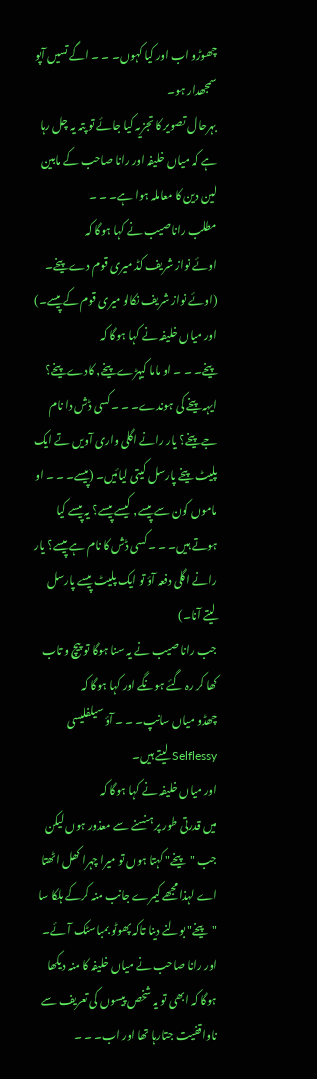چھوڑو اب اور کیا کہوں۔ ۔ ۔ اگے تسیں آپو سمجھدار ہو۔
بہرحال تصویر کا تجزیہ کیا جائے تو پتہ یہ چل رہا ہے کہ میاں خلیفہ اور رانا صاحب کے مابین لین دین کا معاملہ ہوا ہے۔ ۔ ۔
مطلب راناصیب نے کہا ہوگا کہ
اوئے نواز شریف کڈ میری قوم دے پیخے۔ (اوئے نواز شریف نکالو میری قوم کے پیسے۔)
اور میاں خلیفہ نے کہا ہوگا کہ
پیخے۔ ۔ ۔ او ماما کیہڑے پیخے, کادے پیخے؟ ایہہ پیخے کی ہوندے۔ ۔ ۔ کسی ڈش دا نام جے پیخے؟ یار رانے اگلی واری آویں تے ایک پلیٹ پیخے پارسل کیتی لیائیں۔ (پیسے۔ ۔ ۔ او ماموں کون سے پیسے, کیسے پیسے؟ یہ پیسے کیا ہوتے ہیں۔ ۔ ۔ کسی ڈش کا نام ہے پیسے؟ یار رانے اگلی دفعہ آؤ تو ایک پلیٹ پیسے پارسل لیتے آنا۔)
جب رانا صیب نے یہ سنا ہوگا تو پیچ و تاب کھا کر رہ گئے ہونگے اور کہا ہوگا کہ
چھڈو میاں سانپ۔ ۔ ۔ آؤ سیلفلیسی Selflessy لیتے ہیں۔
اور میاں خلیفہ نے کہا ہوگا کہ
میں قدرتی طور پر ہنسنے سے معذور ہوں لیکن جب "پیخے" کہتا ہوں تو میرا چہرا کھل اٹھتا اے لہذا مجھے کیمرے جانب منہ کرکے ہلکا سا "پیخے" بولنے دینا تاکہ پھوٹو بمباسٹک آئے۔
اور رانا صاحب نے میاں خلیفہ کا منہ دیکھا ہوگا کہ ابھی تو یہ شخص پیسوں کی تعریف سے ناواقفیت جتارہا تھا اور اب۔ ۔ ۔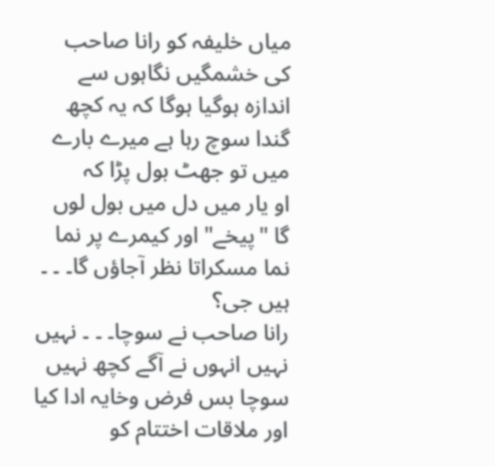میاں خلیفہ کو رانا صاحب کی خشمگیں نگاہوں سے اندازہ ہوگیا ہوگا کہ یہ کچھ گندا سوچ رہا ہے میرے بارے میں تو جھٹ بول پڑا کہ
او یار میں دل میں بول لوں گا "پیخے" اور کیمرے پر نما نما مسکراتا نظر آجاؤں گا۔ ۔ ۔ ہیں جی؟
رانا صاحب نے سوچا۔ ۔ ۔ نہیں نہیں انہوں نے آگے کچھ نہیں سوچا بس فرض وخایہ ادا کیا اور ملاقات اختتام کو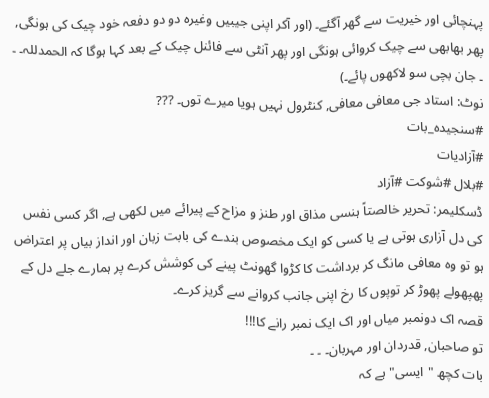پہنچائی اور خیریت سے گھر آگئے۔ (اور آکر اپنی جیبیں وغیرہ دو دو دفعہ خود چیک کی ہونگی, پھر بھابھی سے چیک کروائی ہونگی اور پھر آنٹی سے فائنل چیک کے بعد کہا ہوگا کہ الحمدللہ۔ ۔ ۔ جان بچی سو لاکھوں پائے۔)
نوٹ: استاد جی معافی معافی, کنٹرول نہیں ہویا میرے توں۔ ???
#سنجیدہ_بات
#آزادیات
#بلال #شوکت #آزاد
ڈسکلیمر: تحریر خالصتاً ہنسی مذاق اور طنز و مزاح کے پیرائے میں لکھی ہے, اگر کسی نفس کی دل آزاری ہوتی ہے یا کسی کو ایک مخصوص بندے کی بابت زبان اور انداز بیاں پر اعتراض ہو تو وہ معافی مانگ کر برداشت کا کڑوا گھونٹ پینے کی کوشش کرے پر ہمارے جلے دل کے پھپھولے پھوڑ کر توپوں کا رخ اپنی جانب کروانے سے گریز کرے۔
قصہ اک دونمبر میاں اور اک ایک نمبر رانے کا!!!
تو صاحبان, قدردان اور مہربان۔ ۔ ۔
بات کچھ "ایسی" ہے کہ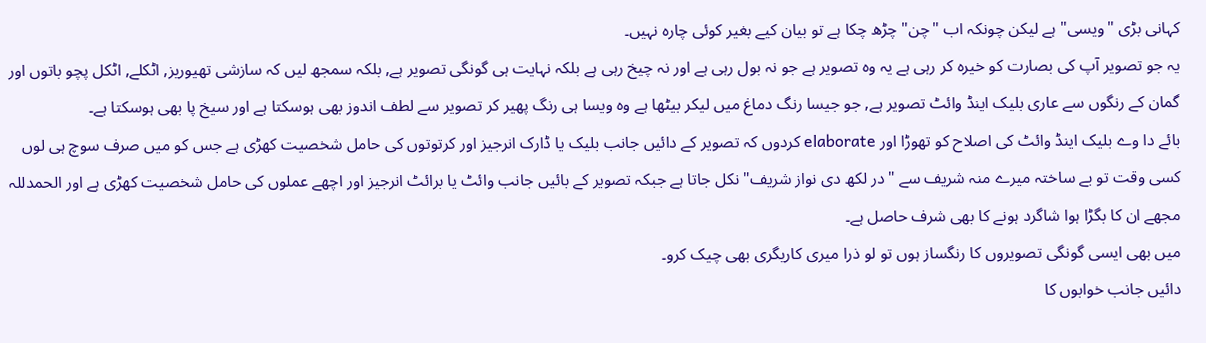کہانی بڑی "ویسی" ہے لیکن چونکہ اب "چن" چڑھ چکا ہے تو بیان کیے بغیر کوئی چارہ نہیں۔
یہ جو تصویر آپ کی بصارت کو خیرہ کر رہی ہے یہ وہ تصویر ہے جو نہ بول رہی ہے اور نہ چیخ رہی ہے بلکہ نہایت ہی گونگی تصویر ہے, بلکہ سمجھ لیں کہ سازشی تھیوریز, اٹکلے, اٹکل پچو باتوں اور گمان کے رنگوں سے عاری بلیک اینڈ وائٹ تصویر ہے, جو جیسا رنگ دماغ میں لیکر بیٹھا ہے وہ ویسا ہی رنگ پھیر کر تصویر سے لطف اندوز بھی ہوسکتا ہے اور سیخ پا بھی ہوسکتا ہے۔
بائے دا وے بلیک اینڈ وائٹ کی اصلاح کو تھوڑا اور elaborate کردوں کہ تصویر کے دائیں جانب بلیک یا ڈارک انرجیز اور کرتوتوں کی حامل شخصیت کھڑی ہے جس کو میں صرف سوچ ہی لوں کسی وقت تو بے ساختہ میرے منہ شریف سے "در لکھ دی نواز شریف" نکل جاتا ہے جبکہ تصویر کے بائیں جانب وائٹ یا برائٹ انرجیز اور اچھے عملوں کی حامل شخصیت کھڑی ہے اور الحمدللہ مجھے ان کا بگڑا ہوا شاگرد ہونے کا بھی شرف حاصل ہے۔
میں بھی ایسی گونگی تصویروں کا رنگساز ہوں تو لو ذرا میری کاریگری بھی چیک کرو۔
دائیں جانب خوابوں کا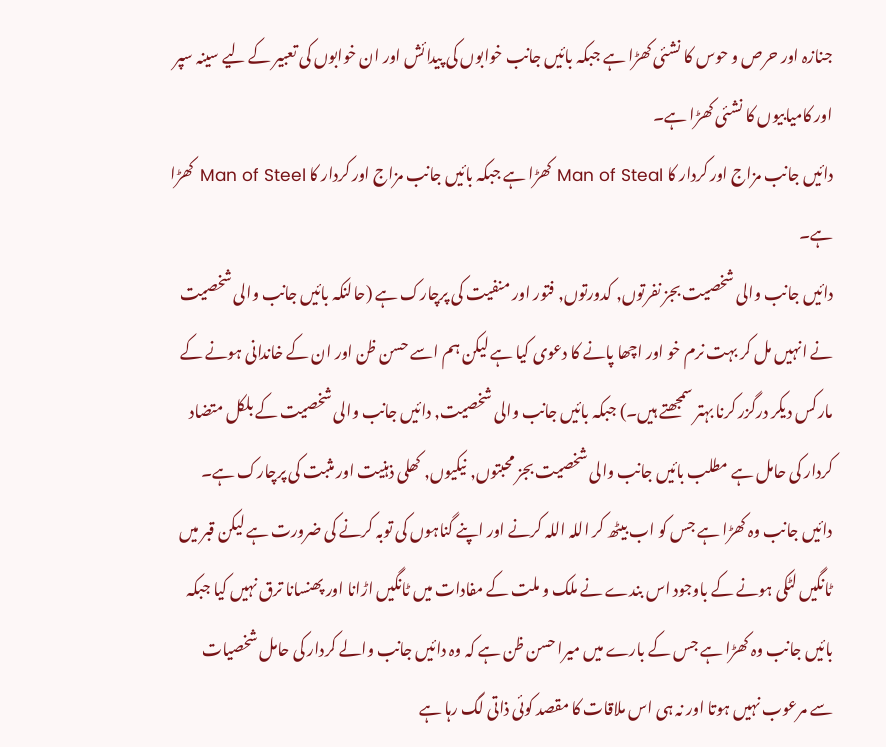جنازہ اور حرص و حوس کا نشئی کھڑا ہے جبکہ بائیں جانب خوابوں کی پیدائش اور ان خوابوں کی تعبیر کے لیے سینہ سپر اور کامیابیوں کا نشئی کھڑا ہے۔
دائیں جانب مزاج اور کردار کا Man of Steal کھڑا ہے جبکہ بائیں جانب مزاج اور کردار کا Man of Steel کھڑا ہے۔
دائیں جانب والی شخصیت بجز نفرتوں, کدورتوں, فتور اور منفیت کی پرچارک ہے (حالنکہ بائیں جانب والی شخصیت نے انہیں مل کر بہت نرم خو اور اچھا پانے کا دعوی کیا ہے لیکن ہم اسے حسن ظن اور ان کے خاندانی ہونے کے مارکس دیکر درگزر کرنا بہتر سمجھتے ہیں۔) جبکہ بائیں جانب والی شخصیت, دائیں جانب والی شخصیت کے بلکل متضاد کردار کی حامل ہے مطلب بائیں جانب والی شخصیت بجز محبتوں, نیکیوں, کھلی ذہنیت اور مثبت کی پرچارک ہے۔
دائیں جانب وہ کھڑا ہے جس کو اب بیٹھ کر اللہ اللہ کرنے اور اپنے گناہوں کی توبہ کرنے کی ضرورت ہے لیکن قبر میں ٹانگیں لٹکی ہونے کے باوجود اس بندے نے ملک و ملت کے مفادات میں ٹانگیں اڑانا اور پھنسانا ترق نہیں کیا جبکہ بائیں جانب وہ کھڑا ہے جس کے بارے میں میرا حسن ظن ہے کہ وہ دائیں جانب والے کردار کی حامل شخصیات سے مرعوب نہیں ہوتا اور نہ ہی اس ملاقات کا مقصد کوئی ذاتی لگ رہا ہے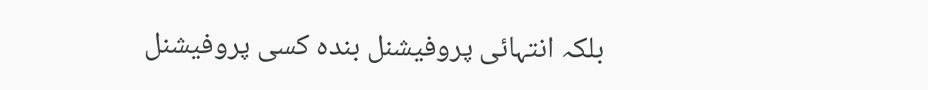بلکہ انتہائی پروفیشنل بندہ کسی پروفیشنل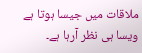ملاقات میں جیسا ہوتا ہے ویسا ہی نظر آرہا ہے۔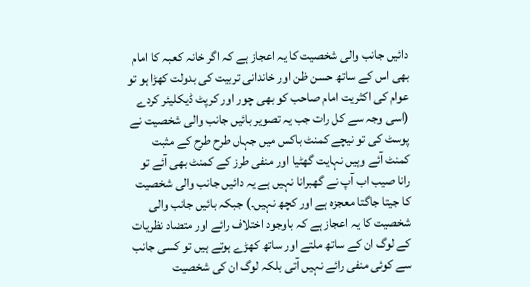دائیں جانب والی شخصیت کا یہ اعجاز ہے کہ اگر خانہ کعبہ کا امام بھی اس کے ساتھ حسن ظن اور خاندانی تربیت کی بدولت کھڑا ہو تو عوام کی اکثریت امام صاحب کو بھی چور اور کرپٹ ڈیکلیئر کردے (اسی وجہ سے کل رات جب یہ تصویر بائیں جانب والی شخصیت نے پوسٹ کی تو نیچے کمنٹ باکس میں جہاں طرح طرح کے مثبت کمنٹ آئے وہیں نہایت گھٹیا اور منفی طرز کے کمنٹ بھی آئے تو رانا صیب اب آپ نے گھبرانا نہیں ہے یہ دائیں جانب والی شخصیت کا جیتا جاگتا معجزہ ہے اور کچھ نہیں۔) جبکہ بائیں جانب والی شخصیت کا یہ اعجاز ہے کہ باوجود اختلاف رائے اور متضاد نظریات کے لوگ ان کے ساتھ ملتے اور ساتھ کھڑے ہوتے ہیں تو کسی جانب سے کوئی منفی رائے نہیں آتی بلکہ لوگ ان کی شخصیت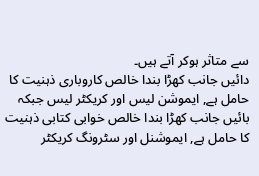سے متاثر ہوکر آتے ہیں۔
دائیں جانب کھڑا بندا خالص کاروباری ذہنیت کا حامل ہے, ایموشن لیس اور کریکٹر لیس جبکہ بائیں جانب کھڑا بندا خالص خوابی کتابی ذہنیت کا حامل ہے, ایموشنل اور سٹرونگ کریکٹر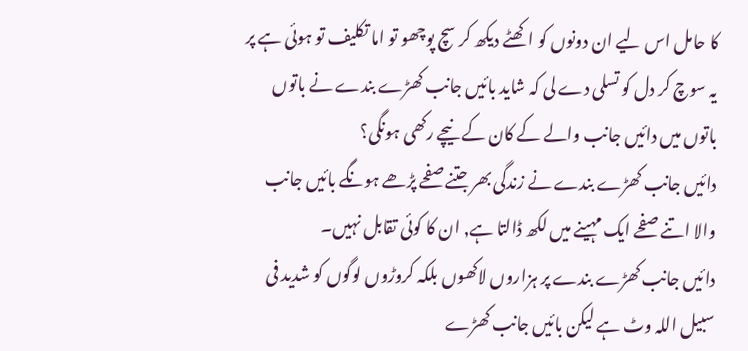کا حامل اس لیے ان دونوں کو اکھٹے دیکھ کر سچ پوچھو تو اما تکلیف تو ہوئی ہے پر یہ سوچ کر دل کو تسلی دے لی کہ شاید بائیں جانب کھڑے بندے نے باتوں باتوں میں دائیں جانب والے کے کان کے نیچے رکھی ہونگی؟
دائیں جانب کھڑے بندے نے زندگی بھر جتنے صفحے پڑھے ہونگے بائیں جانب والا اتنے صفحے ایک مہینے میں لکھ ڈالتا ہے, ان کا کوئی تقابل نہیں۔
دائیں جانب کھڑے بندے پر ہزاروں لاکھوں بلکہ کروڑوں لوگوں کو شدید فی سبیل اللہ وٹ ہے لیکن بائیں جانب کھڑے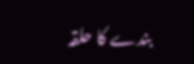بندے کا حلقہ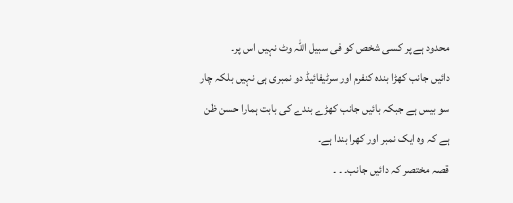محدود ہے پر کسی شخص کو فی سبیل اللہ وٹ نہیں اس پر۔
دائیں جانب کھڑا بندہ کنفرم اور سرٹیفائیڈ دو نمبری ہی نہیں بلکہ چار سو بیس ہے جبکہ بائیں جانب کھڑے بندے کی بابت ہمارا حسن ظن ہے کہ وہ ایک نمبر اور کھرا بندا ہے۔
قصہ مختصر کہ دائیں جانب۔ ۔ ۔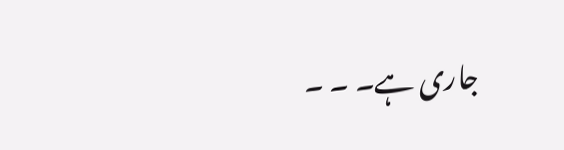جاری ہے۔ ۔ ۔